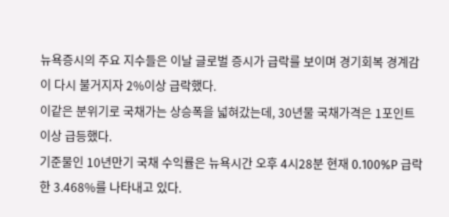뉴욕증시의 주요 지수들은 이날 글로벌 증시가 급락를 보이며 경기회복 경계감이 다시 불거지자 2%이상 급락했다.
이같은 분위기로 국채가는 상승폭을 넓혀갔는데, 30년물 국채가격은 1포인트 이상 급등했다.
기준물인 10년만기 국채 수익률은 뉴욕시간 오후 4시28분 현재 0.100%P 급락한 3.468%를 나타내고 있다.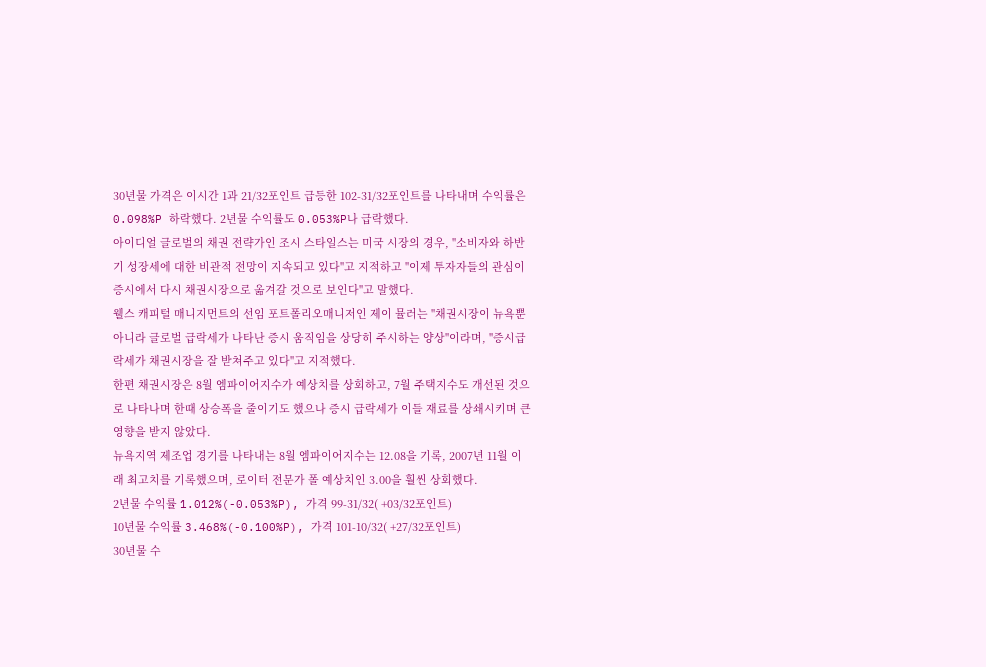30년물 가격은 이시간 1과 21/32포인트 급등한 102-31/32포인트를 나타내며 수익률은 0.098%P 하락했다. 2년물 수익률도 0.053%P나 급락했다.
아이디얼 글로벌의 채권 전략가인 조시 스타일스는 미국 시장의 경우, "소비자와 하반기 성장세에 대한 비관적 전망이 지속되고 있다"고 지적하고 "이제 투자자들의 관심이 증시에서 다시 채권시장으로 옮겨갈 것으로 보인다"고 말했다.
웰스 캐피털 매니지먼트의 선임 포트폴리오매니저인 제이 뮬러는 "채권시장이 뉴욕뿐 아니라 글로벌 급락세가 나타난 증시 움직임을 상당히 주시하는 양상"이라며, "증시급락세가 채권시장을 잘 받쳐주고 있다"고 지적했다.
한편 채권시장은 8월 엠파이어지수가 예상치를 상회하고, 7월 주택지수도 개선된 것으로 나타나며 한때 상승폭을 줄이기도 했으나 증시 급락세가 이들 재료를 상쇄시키며 큰 영향을 받지 않았다.
뉴욕지역 제조업 경기를 나타내는 8월 엠파이어지수는 12.08을 기록, 2007년 11월 이래 최고치를 기록했으며, 로이터 전문가 폴 예상치인 3.00을 훨씬 상회했다.
2년물 수익률 1.012%(-0.053%P), 가격 99-31/32( +03/32포인트)
10년물 수익률 3.468%(-0.100%P), 가격 101-10/32( +27/32포인트)
30년물 수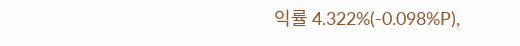익률 4.322%(-0.098%P),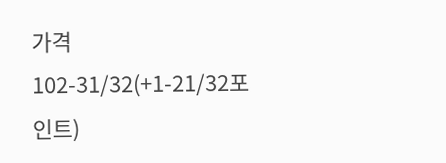가격 102-31/32(+1-21/32포인트)